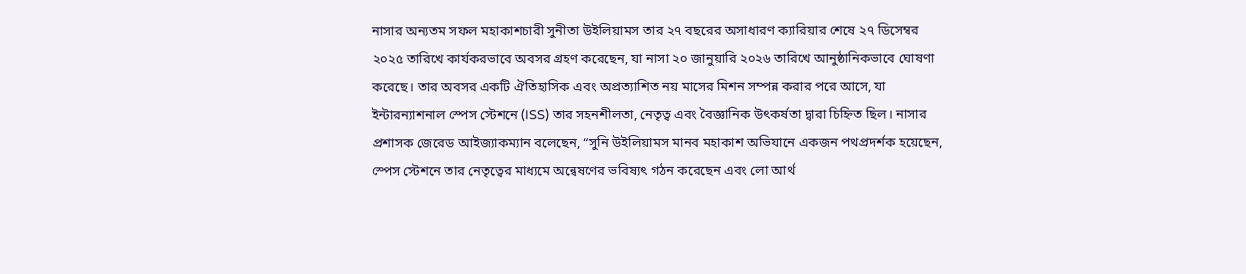নাসার অন্যতম সফল মহাকাশচারী সুনীতা উইলিয়ামস তার ২৭ বছরের অসাধারণ ক্যারিয়ার শেষে ২৭ ডিসেম্বর ২০২৫ তারিখে কার্যকরভাবে অবসর গ্রহণ করেছেন, যা নাসা ২০ জানুয়ারি ২০২৬ তারিখে আনুষ্ঠানিকভাবে ঘোষণা করেছে। তার অবসর একটি ঐতিহাসিক এবং অপ্রত্যাশিত নয় মাসের মিশন সম্পন্ন করার পরে আসে, যা ইন্টারন্যাশনাল স্পেস স্টেশনে (ISS) তার সহনশীলতা, নেতৃত্ব এবং বৈজ্ঞানিক উৎকর্ষতা দ্বারা চিহ্নিত ছিল। নাসার প্রশাসক জেরেড আইজ্যাকম্যান বলেছেন, “সুনি উইলিয়ামস মানব মহাকাশ অভিযানে একজন পথপ্রদর্শক হয়েছেন, স্পেস স্টেশনে তার নেতৃত্বের মাধ্যমে অন্বেষণের ভবিষ্যৎ গঠন করেছেন এবং লো আর্থ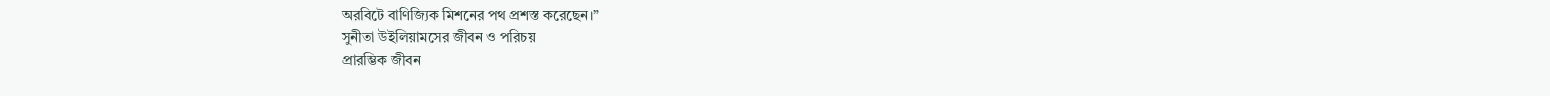অরবিটে বাণিজ্যিক মিশনের পথ প্রশস্ত করেছেন।”
সুনীতা উইলিয়ামসের জীবন ও পরিচয়
প্রারম্ভিক জীবন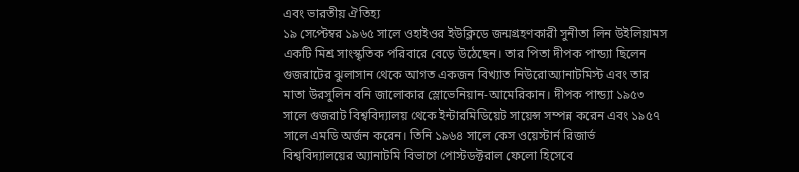এবং ভারতীয় ঐতিহ্য
১৯ সেপ্টেম্বর ১৯৬৫ সালে ওহাইওর ইউক্লিডে জন্মগ্রহণকারী সুনীতা লিন উইলিয়ামস একটি মিশ্র সাংস্কৃতিক পরিবারে বেড়ে উঠেছেন। তার পিতা দীপক পান্ড্যা ছিলেন গুজরাটের ঝুলাসান থেকে আগত একজন বিখ্যাত নিউরোঅ্যানাটমিস্ট এবং তার মাতা উরসুলিন বনি জালোকার স্লোভেনিয়ান-আমেরিকান। দীপক পান্ড্যা ১৯৫৩ সালে গুজরাট বিশ্ববিদ্যালয় থেকে ইন্টারমিডিয়েট সায়েন্স সম্পন্ন করেন এবং ১৯৫৭ সালে এমডি অর্জন করেন। তিনি ১৯৬৪ সালে কেস ওয়েস্টার্ন রিজার্ভ বিশ্ববিদ্যালয়ের অ্যানাটমি বিভাগে পোস্টডক্টরাল ফেলো হিসেবে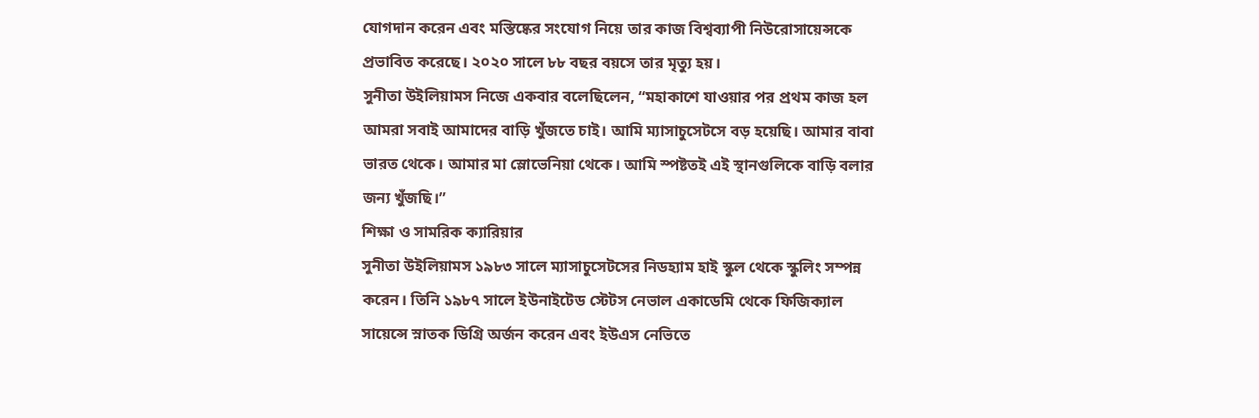যোগদান করেন এবং মস্তিষ্কের সংযোগ নিয়ে তার কাজ বিশ্বব্যাপী নিউরোসায়েন্সকে প্রভাবিত করেছে। ২০২০ সালে ৮৮ বছর বয়সে তার মৃত্যু হয়।
সুনীতা উইলিয়ামস নিজে একবার বলেছিলেন, “মহাকাশে যাওয়ার পর প্রথম কাজ হল আমরা সবাই আমাদের বাড়ি খুঁজতে চাই। আমি ম্যাসাচুসেটসে বড় হয়েছি। আমার বাবা ভারত থেকে। আমার মা স্লোভেনিয়া থেকে। আমি স্পষ্টতই এই স্থানগুলিকে বাড়ি বলার জন্য খুঁজছি।”
শিক্ষা ও সামরিক ক্যারিয়ার
সুনীতা উইলিয়ামস ১৯৮৩ সালে ম্যাসাচুসেটসের নিডহ্যাম হাই স্কুল থেকে স্কুলিং সম্পন্ন করেন। তিনি ১৯৮৭ সালে ইউনাইটেড স্টেটস নেভাল একাডেমি থেকে ফিজিক্যাল সায়েন্সে স্নাতক ডিগ্রি অর্জন করেন এবং ইউএস নেভিতে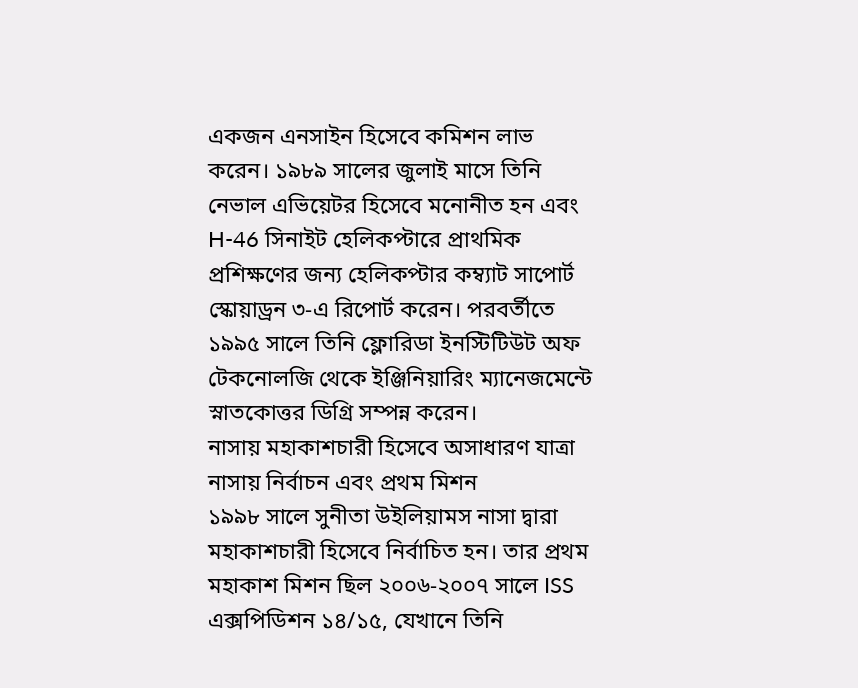একজন এনসাইন হিসেবে কমিশন লাভ করেন। ১৯৮৯ সালের জুলাই মাসে তিনি নেভাল এভিয়েটর হিসেবে মনোনীত হন এবং H-46 সিনাইট হেলিকপ্টারে প্রাথমিক প্রশিক্ষণের জন্য হেলিকপ্টার কম্ব্যাট সাপোর্ট স্কোয়াড্রন ৩-এ রিপোর্ট করেন। পরবর্তীতে ১৯৯৫ সালে তিনি ফ্লোরিডা ইনস্টিটিউট অফ টেকনোলজি থেকে ইঞ্জিনিয়ারিং ম্যানেজমেন্টে স্নাতকোত্তর ডিগ্রি সম্পন্ন করেন।
নাসায় মহাকাশচারী হিসেবে অসাধারণ যাত্রা
নাসায় নির্বাচন এবং প্রথম মিশন
১৯৯৮ সালে সুনীতা উইলিয়ামস নাসা দ্বারা মহাকাশচারী হিসেবে নির্বাচিত হন। তার প্রথম মহাকাশ মিশন ছিল ২০০৬-২০০৭ সালে ISS এক্সপিডিশন ১৪/১৫, যেখানে তিনি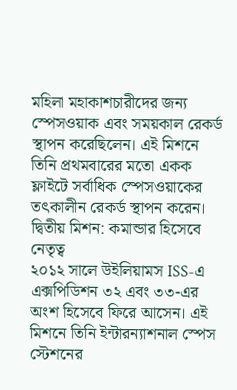মহিলা মহাকাশচারীদের জন্য স্পেসওয়াক এবং সময়কাল রেকর্ড স্থাপন করেছিলেন। এই মিশনে তিনি প্রথমবারের মতো একক ফ্লাইটে সর্বাধিক স্পেসওয়াকের তৎকালীন রেকর্ড স্থাপন করেন।
দ্বিতীয় মিশন: কমান্ডার হিসেবে নেতৃত্ব
২০১২ সালে উইলিয়ামস ISS-এ এক্সপিডিশন ৩২ এবং ৩৩-এর অংশ হিসেবে ফিরে আসেন। এই মিশনে তিনি ইন্টারন্যাশনাল স্পেস স্টেশনের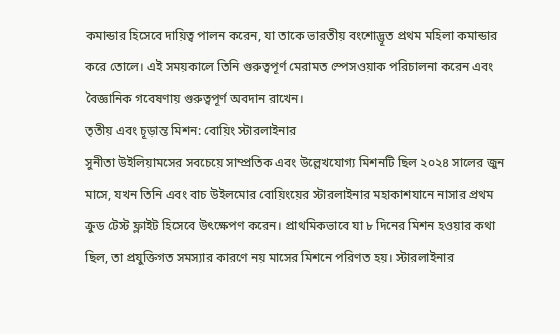কমান্ডার হিসেবে দায়িত্ব পালন করেন, যা তাকে ভারতীয় বংশোদ্ভূত প্রথম মহিলা কমান্ডার করে তোলে। এই সময়কালে তিনি গুরুত্বপূর্ণ মেরামত স্পেসওয়াক পরিচালনা করেন এবং বৈজ্ঞানিক গবেষণায় গুরুত্বপূর্ণ অবদান রাখেন।
তৃতীয় এবং চূড়ান্ত মিশন: বোয়িং স্টারলাইনার
সুনীতা উইলিয়ামসের সবচেয়ে সাম্প্রতিক এবং উল্লেখযোগ্য মিশনটি ছিল ২০২৪ সালের জুন মাসে, যখন তিনি এবং বাচ উইলমোর বোয়িংয়ের স্টারলাইনার মহাকাশযানে নাসার প্রথম ক্রুড টেস্ট ফ্লাইট হিসেবে উৎক্ষেপণ করেন। প্রাথমিকভাবে যা ৮ দিনের মিশন হওয়ার কথা ছিল, তা প্রযুক্তিগত সমস্যার কারণে নয় মাসের মিশনে পরিণত হয়। স্টারলাইনার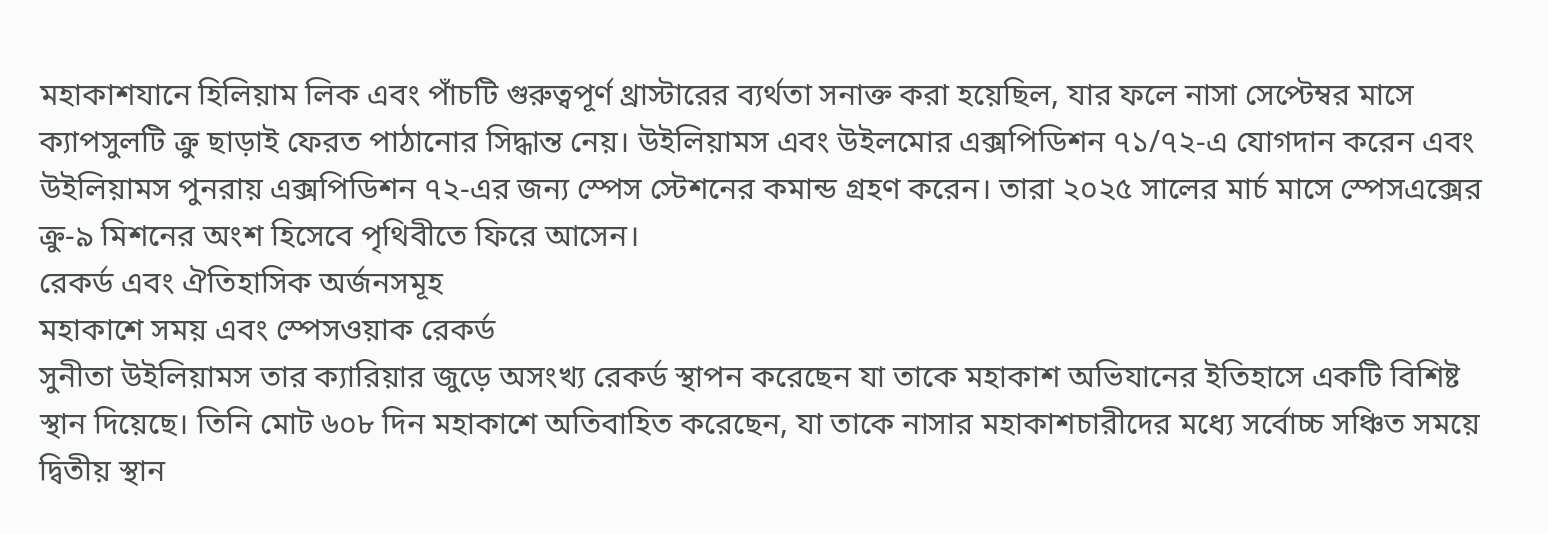মহাকাশযানে হিলিয়াম লিক এবং পাঁচটি গুরুত্বপূর্ণ থ্রাস্টারের ব্যর্থতা সনাক্ত করা হয়েছিল, যার ফলে নাসা সেপ্টেম্বর মাসে ক্যাপসুলটি ক্রু ছাড়াই ফেরত পাঠানোর সিদ্ধান্ত নেয়। উইলিয়ামস এবং উইলমোর এক্সপিডিশন ৭১/৭২-এ যোগদান করেন এবং উইলিয়ামস পুনরায় এক্সপিডিশন ৭২-এর জন্য স্পেস স্টেশনের কমান্ড গ্রহণ করেন। তারা ২০২৫ সালের মার্চ মাসে স্পেসএক্সের ক্রু-৯ মিশনের অংশ হিসেবে পৃথিবীতে ফিরে আসেন।
রেকর্ড এবং ঐতিহাসিক অর্জনসমূহ
মহাকাশে সময় এবং স্পেসওয়াক রেকর্ড
সুনীতা উইলিয়ামস তার ক্যারিয়ার জুড়ে অসংখ্য রেকর্ড স্থাপন করেছেন যা তাকে মহাকাশ অভিযানের ইতিহাসে একটি বিশিষ্ট স্থান দিয়েছে। তিনি মোট ৬০৮ দিন মহাকাশে অতিবাহিত করেছেন, যা তাকে নাসার মহাকাশচারীদের মধ্যে সর্বোচ্চ সঞ্চিত সময়ে দ্বিতীয় স্থান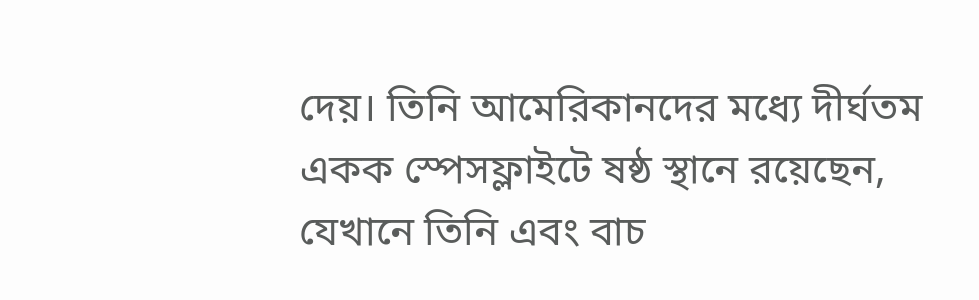দেয়। তিনি আমেরিকানদের মধ্যে দীর্ঘতম একক স্পেসফ্লাইটে ষষ্ঠ স্থানে রয়েছেন, যেখানে তিনি এবং বাচ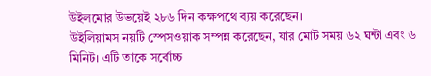উইলমোর উভয়েই ২৮৬ দিন কক্ষপথে ব্যয় করেছেন।
উইলিয়ামস নয়টি স্পেসওয়াক সম্পন্ন করেছেন, যার মোট সময় ৬২ ঘন্টা এবং ৬ মিনিট। এটি তাকে সর্বোচ্চ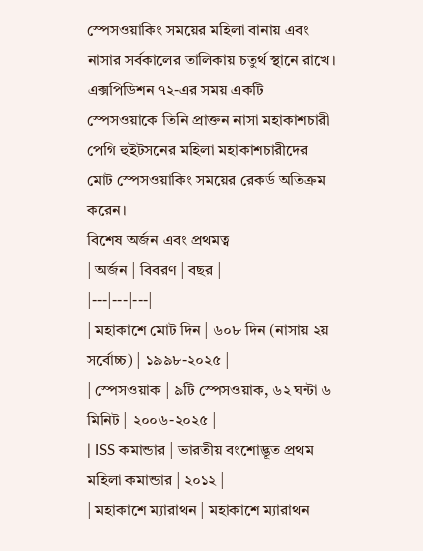স্পেসওয়াকিং সময়ের মহিলা বানায় এবং নাসার সর্বকালের তালিকায় চতুর্থ স্থানে রাখে। এক্সপিডিশন ৭২-এর সময় একটি স্পেসওয়াকে তিনি প্রাক্তন নাসা মহাকাশচারী পেগি হুইটসনের মহিলা মহাকাশচারীদের মোট স্পেসওয়াকিং সময়ের রেকর্ড অতিক্রম করেন।
বিশেষ অর্জন এবং প্রথমত্ব
| অর্জন | বিবরণ | বছর |
|---|---|---|
| মহাকাশে মোট দিন | ৬০৮ দিন (নাসায় ২য় সর্বোচ্চ) | ১৯৯৮-২০২৫ |
| স্পেসওয়াক | ৯টি স্পেসওয়াক, ৬২ ঘন্টা ৬ মিনিট | ২০০৬-২০২৫ |
| ISS কমান্ডার | ভারতীয় বংশোদ্ভূত প্রথম মহিলা কমান্ডার | ২০১২ |
| মহাকাশে ম্যারাথন | মহাকাশে ম্যারাথন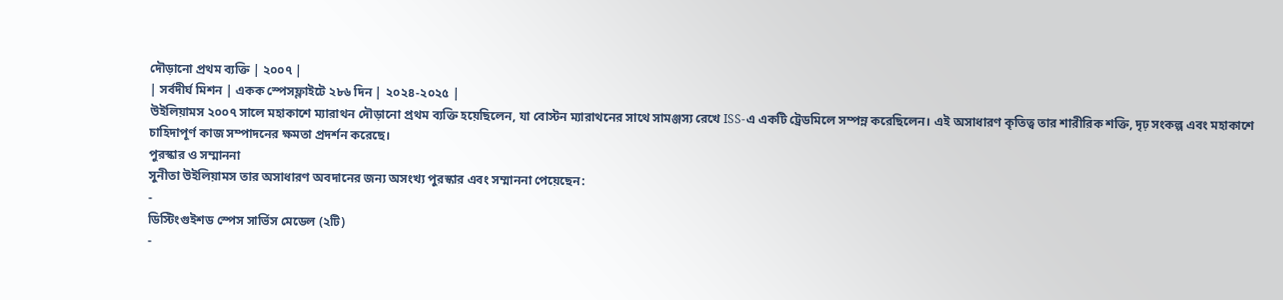দৌড়ানো প্রথম ব্যক্তি | ২০০৭ |
| সর্বদীর্ঘ মিশন | একক স্পেসফ্লাইটে ২৮৬ দিন | ২০২৪-২০২৫ |
উইলিয়ামস ২০০৭ সালে মহাকাশে ম্যারাথন দৌড়ানো প্রথম ব্যক্তি হয়েছিলেন, যা বোস্টন ম্যারাথনের সাথে সামঞ্জস্য রেখে ISS-এ একটি ট্রেডমিলে সম্পন্ন করেছিলেন। এই অসাধারণ কৃতিত্ব তার শারীরিক শক্তি, দৃঢ় সংকল্প এবং মহাকাশে চাহিদাপূর্ণ কাজ সম্পাদনের ক্ষমতা প্রদর্শন করেছে।
পুরস্কার ও সম্মাননা
সুনীতা উইলিয়ামস তার অসাধারণ অবদানের জন্য অসংখ্য পুরস্কার এবং সম্মাননা পেয়েছেন:
-
ডিস্টিংগুইশড স্পেস সার্ভিস মেডেল (২টি)
-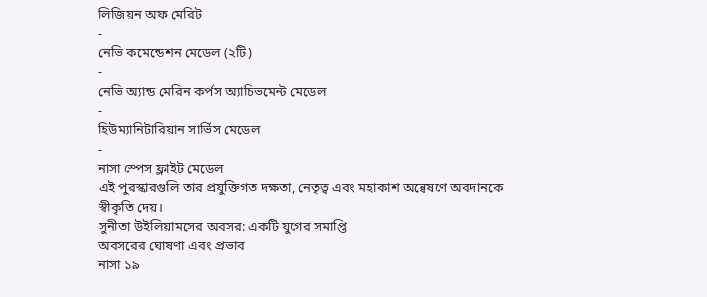লিজিয়ন অফ মেরিট
-
নেভি কমেন্ডেশন মেডেল (২টি)
-
নেভি অ্যান্ড মেরিন কর্পস অ্যাচিভমেন্ট মেডেল
-
হিউম্যানিটারিয়ান সার্ভিস মেডেল
-
নাসা স্পেস ফ্লাইট মেডেল
এই পুরস্কারগুলি তার প্রযুক্তিগত দক্ষতা, নেতৃত্ব এবং মহাকাশ অন্বেষণে অবদানকে স্বীকৃতি দেয়।
সুনীতা উইলিয়ামসের অবসর: একটি যুগের সমাপ্তি
অবসরের ঘোষণা এবং প্রভাব
নাসা ১৯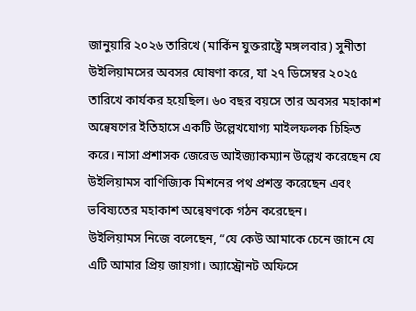জানুয়ারি ২০২৬ তারিখে (মার্কিন যুক্তরাষ্ট্রে মঙ্গলবার) সুনীতা উইলিয়ামসের অবসর ঘোষণা করে, যা ২৭ ডিসেম্বর ২০২৫ তারিখে কার্যকর হয়েছিল। ৬০ বছর বয়সে তার অবসর মহাকাশ অন্বেষণের ইতিহাসে একটি উল্লেখযোগ্য মাইলফলক চিহ্নিত করে। নাসা প্রশাসক জেরেড আইজ্যাকম্যান উল্লেখ করেছেন যে উইলিয়ামস বাণিজ্যিক মিশনের পথ প্রশস্ত করেছেন এবং ভবিষ্যতের মহাকাশ অন্বেষণকে গঠন করেছেন।
উইলিয়ামস নিজে বলেছেন, “যে কেউ আমাকে চেনে জানে যে এটি আমার প্রিয় জায়গা। অ্যাস্ট্রোনট অফিসে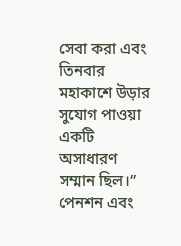সেবা করা এবং তিনবার মহাকাশে উড়ার সুযোগ পাওয়া একটি অসাধারণ সম্মান ছিল।”
পেনশন এবং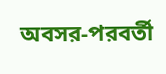অবসর-পরবর্তী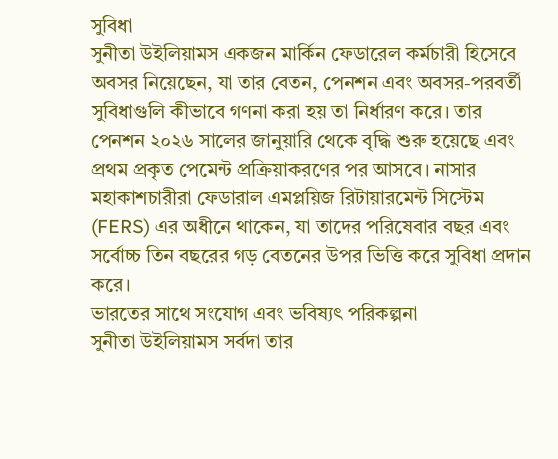সুবিধা
সুনীতা উইলিয়ামস একজন মার্কিন ফেডারেল কর্মচারী হিসেবে অবসর নিয়েছেন, যা তার বেতন, পেনশন এবং অবসর-পরবর্তী সুবিধাগুলি কীভাবে গণনা করা হয় তা নির্ধারণ করে। তার পেনশন ২০২৬ সালের জানুয়ারি থেকে বৃদ্ধি শুরু হয়েছে এবং প্রথম প্রকৃত পেমেন্ট প্রক্রিয়াকরণের পর আসবে। নাসার মহাকাশচারীরা ফেডারাল এমপ্লয়িজ রিটায়ারমেন্ট সিস্টেম (FERS) এর অধীনে থাকেন, যা তাদের পরিষেবার বছর এবং সর্বোচ্চ তিন বছরের গড় বেতনের উপর ভিত্তি করে সুবিধা প্রদান করে।
ভারতের সাথে সংযোগ এবং ভবিষ্যৎ পরিকল্পনা
সুনীতা উইলিয়ামস সর্বদা তার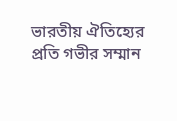ভারতীয় ঐতিহ্যের প্রতি গভীর সম্মান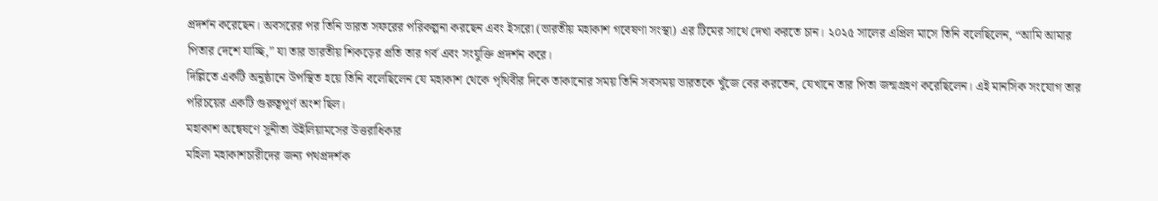প্রদর্শন করেছেন। অবসরের পর তিনি ভারত সফরের পরিকল্পনা করছেন এবং ইসরো (ভারতীয় মহাকাশ গবেষণা সংস্থা) এর টিমের সাথে দেখা করতে চান। ২০২৫ সালের এপ্রিল মাসে তিনি বলেছিলেন, “আমি আমার পিতার দেশে যাচ্ছি,” যা তার ভারতীয় শিকড়ের প্রতি তার গর্ব এবং সংযুক্তি প্রদর্শন করে।
দিল্লিতে একটি অনুষ্ঠানে উপস্থিত হয়ে তিনি বলেছিলেন যে মহাকাশ থেকে পৃথিবীর দিকে তাকানোর সময় তিনি সবসময় ভারতকে খুঁজে বের করতেন, যেখানে তার পিতা জন্মগ্রহণ করেছিলেন। এই মানসিক সংযোগ তার পরিচয়ের একটি গুরুত্বপূর্ণ অংশ ছিল।
মহাকাশ অন্বেষণে সুনীতা উইলিয়ামসের উত্তরাধিকার
মহিলা মহাকাশচারীদের জন্য পথপ্রদর্শক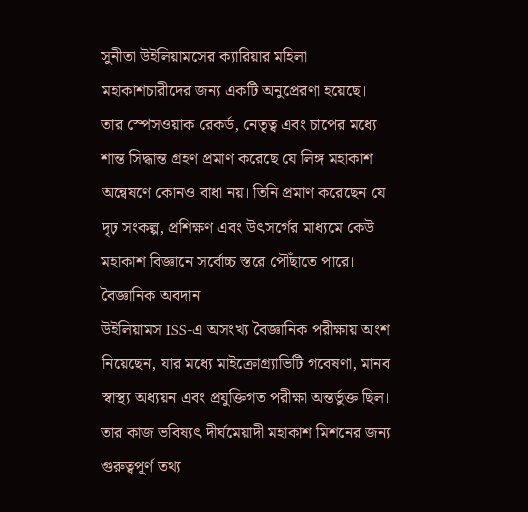সুনীতা উইলিয়ামসের ক্যারিয়ার মহিলা মহাকাশচারীদের জন্য একটি অনুপ্রেরণা হয়েছে। তার স্পেসওয়াক রেকর্ড, নেতৃত্ব এবং চাপের মধ্যে শান্ত সিদ্ধান্ত গ্রহণ প্রমাণ করেছে যে লিঙ্গ মহাকাশ অন্বেষণে কোনও বাধা নয়। তিনি প্রমাণ করেছেন যে দৃঢ় সংকল্প, প্রশিক্ষণ এবং উৎসর্গের মাধ্যমে কেউ মহাকাশ বিজ্ঞানে সর্বোচ্চ স্তরে পৌঁছাতে পারে।
বৈজ্ঞানিক অবদান
উইলিয়ামস ISS-এ অসংখ্য বৈজ্ঞানিক পরীক্ষায় অংশ নিয়েছেন, যার মধ্যে মাইক্রোগ্র্যাভিটি গবেষণা, মানব স্বাস্থ্য অধ্যয়ন এবং প্রযুক্তিগত পরীক্ষা অন্তর্ভুক্ত ছিল। তার কাজ ভবিষ্যৎ দীর্ঘমেয়াদী মহাকাশ মিশনের জন্য গুরুত্বপূর্ণ তথ্য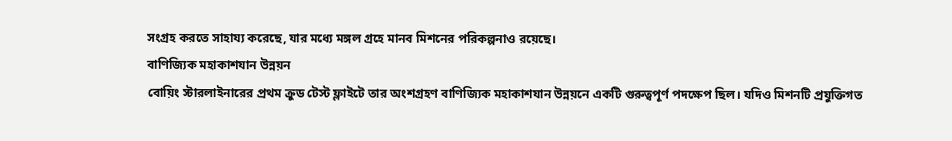সংগ্রহ করতে সাহায্য করেছে, যার মধ্যে মঙ্গল গ্রহে মানব মিশনের পরিকল্পনাও রয়েছে।
বাণিজ্যিক মহাকাশযান উন্নয়ন
বোয়িং স্টারলাইনারের প্রথম ক্রুড টেস্ট ফ্লাইটে তার অংশগ্রহণ বাণিজ্যিক মহাকাশযান উন্নয়নে একটি গুরুত্বপূর্ণ পদক্ষেপ ছিল। যদিও মিশনটি প্রযুক্তিগত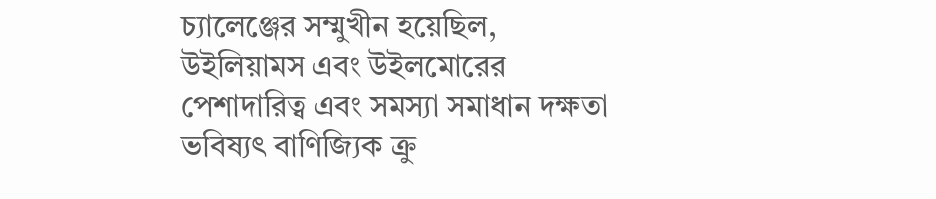চ্যালেঞ্জের সম্মুখীন হয়েছিল, উইলিয়ামস এবং উইলমোরের পেশাদারিত্ব এবং সমস্যা সমাধান দক্ষতা ভবিষ্যৎ বাণিজ্যিক ক্রু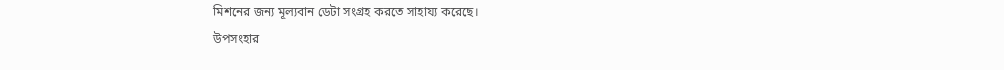মিশনের জন্য মূল্যবান ডেটা সংগ্রহ করতে সাহায্য করেছে।
উপসংহার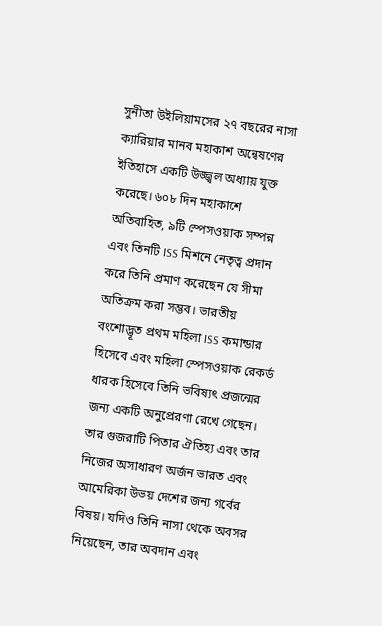সুনীতা উইলিয়ামসের ২৭ বছরের নাসা ক্যারিয়ার মানব মহাকাশ অন্বেষণের ইতিহাসে একটি উজ্জ্বল অধ্যায় যুক্ত করেছে। ৬০৮ দিন মহাকাশে অতিবাহিত, ৯টি স্পেসওয়াক সম্পন্ন এবং তিনটি ISS মিশনে নেতৃত্ব প্রদান করে তিনি প্রমাণ করেছেন যে সীমা অতিক্রম করা সম্ভব। ভারতীয় বংশোদ্ভূত প্রথম মহিলা ISS কমান্ডার হিসেবে এবং মহিলা স্পেসওয়াক রেকর্ড ধারক হিসেবে তিনি ভবিষ্যৎ প্রজন্মের জন্য একটি অনুপ্রেরণা রেখে গেছেন। তার গুজরাটি পিতার ঐতিহ্য এবং তার নিজের অসাধারণ অর্জন ভারত এবং আমেরিকা উভয় দেশের জন্য গর্বের বিষয়। যদিও তিনি নাসা থেকে অবসর নিয়েছেন, তার অবদান এবং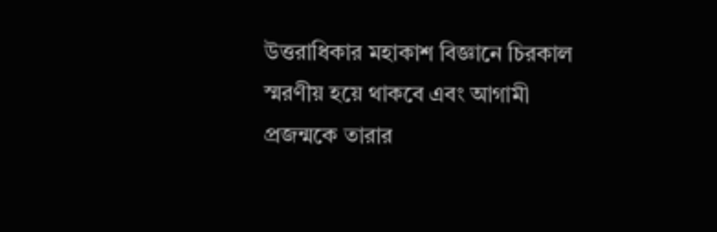উত্তরাধিকার মহাকাশ বিজ্ঞানে চিরকাল স্মরণীয় হয়ে থাকবে এবং আগামী প্রজন্মকে তারার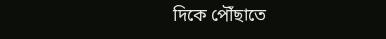দিকে পৌঁছাতে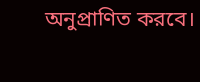অনুপ্রাণিত করবে।